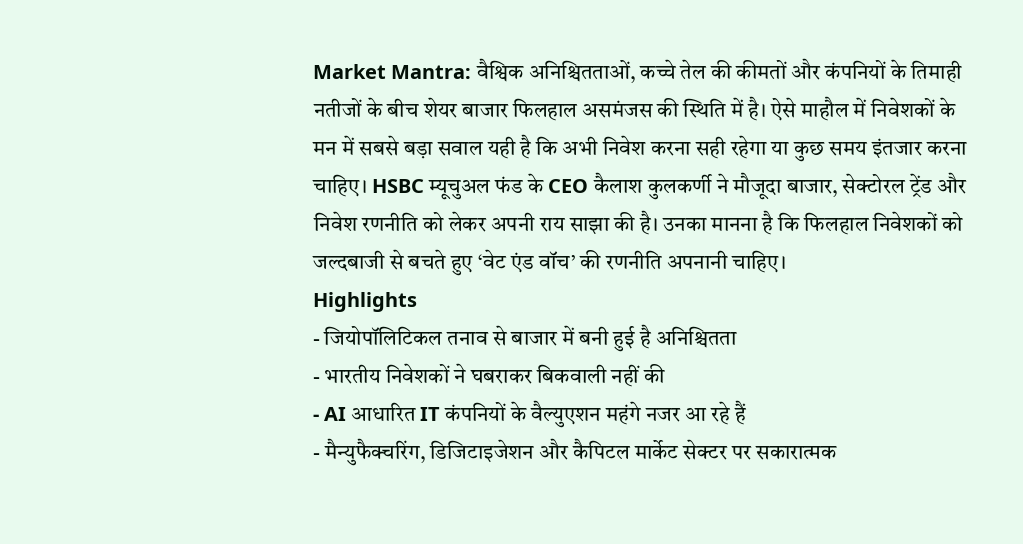Market Mantra: वैश्विक अनिश्चितताओं, कच्चे तेल की कीमतों और कंपनियों के तिमाही नतीजों के बीच शेयर बाजार फिलहाल असमंजस की स्थिति में है। ऐसे माहौल में निवेशकों के मन में सबसे बड़ा सवाल यही है कि अभी निवेश करना सही रहेगा या कुछ समय इंतजार करना चाहिए। HSBC म्यूचुअल फंड के CEO कैलाश कुलकर्णी ने मौजूदा बाजार, सेक्टोरल ट्रेंड और निवेश रणनीति को लेकर अपनी राय साझा की है। उनका मानना है कि फिलहाल निवेशकों को जल्दबाजी से बचते हुए ‘वेट एंड वॉच’ की रणनीति अपनानी चाहिए।
Highlights
- जियोपॉलिटिकल तनाव से बाजार में बनी हुई है अनिश्चितता
- भारतीय निवेशकों ने घबराकर बिकवाली नहीं की
- AI आधारित IT कंपनियों के वैल्युएशन महंगे नजर आ रहे हैं
- मैन्युफैक्चरिंग, डिजिटाइजेशन और कैपिटल मार्केट सेक्टर पर सकारात्मक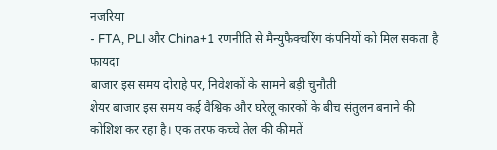नजरिया
- FTA, PLI और China+1 रणनीति से मैन्युफैक्चरिंग कंपनियों को मिल सकता है फायदा
बाजार इस समय दोराहे पर, निवेशकों के सामने बड़ी चुनौती
शेयर बाजार इस समय कई वैश्विक और घरेलू कारकों के बीच संतुलन बनाने की कोशिश कर रहा है। एक तरफ कच्चे तेल की कीमतें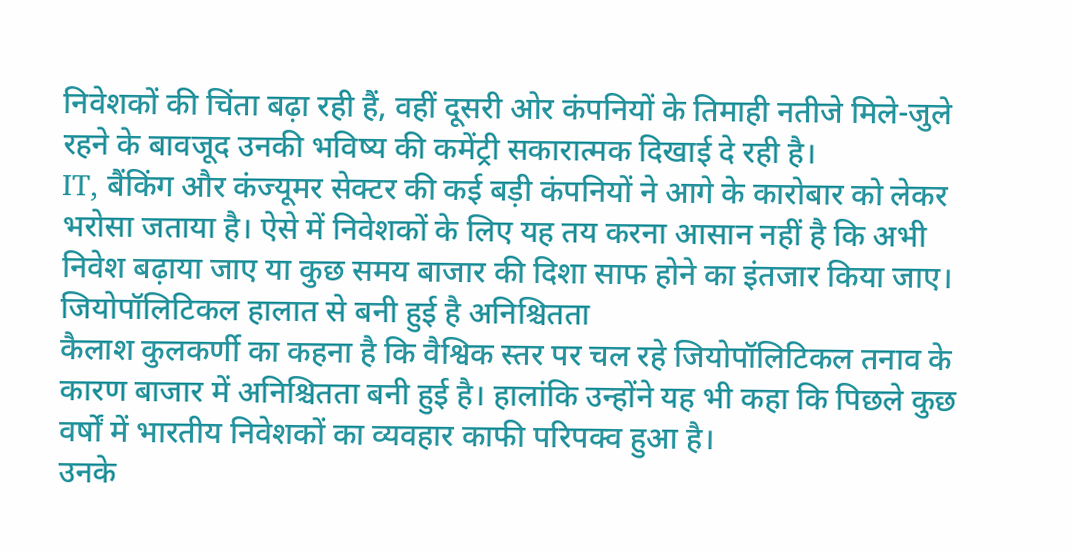निवेशकों की चिंता बढ़ा रही हैं, वहीं दूसरी ओर कंपनियों के तिमाही नतीजे मिले-जुले रहने के बावजूद उनकी भविष्य की कमेंट्री सकारात्मक दिखाई दे रही है।
IT, बैंकिंग और कंज्यूमर सेक्टर की कई बड़ी कंपनियों ने आगे के कारोबार को लेकर भरोसा जताया है। ऐसे में निवेशकों के लिए यह तय करना आसान नहीं है कि अभी निवेश बढ़ाया जाए या कुछ समय बाजार की दिशा साफ होने का इंतजार किया जाए।
जियोपॉलिटिकल हालात से बनी हुई है अनिश्चितता
कैलाश कुलकर्णी का कहना है कि वैश्विक स्तर पर चल रहे जियोपॉलिटिकल तनाव के कारण बाजार में अनिश्चितता बनी हुई है। हालांकि उन्होंने यह भी कहा कि पिछले कुछ वर्षों में भारतीय निवेशकों का व्यवहार काफी परिपक्व हुआ है।
उनके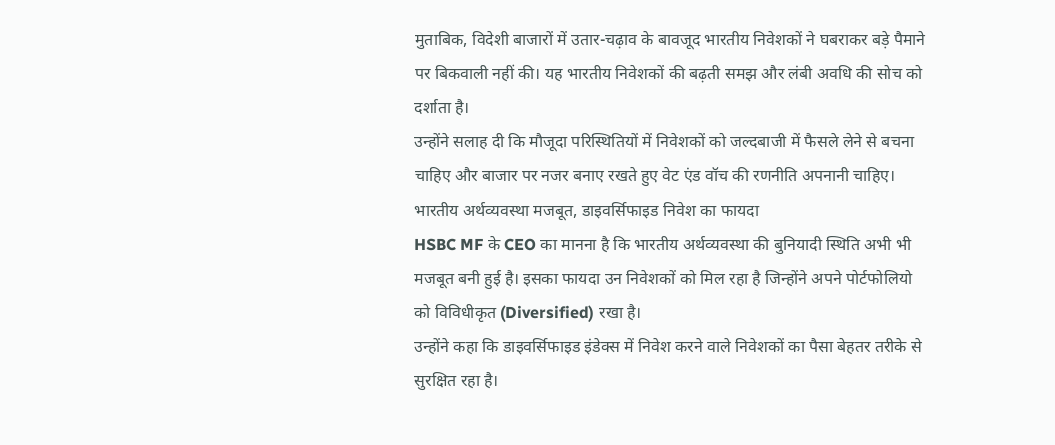मुताबिक, विदेशी बाजारों में उतार-चढ़ाव के बावजूद भारतीय निवेशकों ने घबराकर बड़े पैमाने पर बिकवाली नहीं की। यह भारतीय निवेशकों की बढ़ती समझ और लंबी अवधि की सोच को दर्शाता है।
उन्होंने सलाह दी कि मौजूदा परिस्थितियों में निवेशकों को जल्दबाजी में फैसले लेने से बचना चाहिए और बाजार पर नजर बनाए रखते हुए वेट एंड वॉच की रणनीति अपनानी चाहिए।
भारतीय अर्थव्यवस्था मजबूत, डाइवर्सिफाइड निवेश का फायदा
HSBC MF के CEO का मानना है कि भारतीय अर्थव्यवस्था की बुनियादी स्थिति अभी भी मजबूत बनी हुई है। इसका फायदा उन निवेशकों को मिल रहा है जिन्होंने अपने पोर्टफोलियो को विविधीकृत (Diversified) रखा है।
उन्होंने कहा कि डाइवर्सिफाइड इंडेक्स में निवेश करने वाले निवेशकों का पैसा बेहतर तरीके से सुरक्षित रहा है।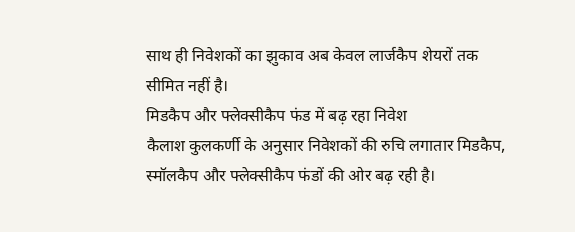साथ ही निवेशकों का झुकाव अब केवल लार्जकैप शेयरों तक सीमित नहीं है।
मिडकैप और फ्लेक्सीकैप फंड में बढ़ रहा निवेश
कैलाश कुलकर्णी के अनुसार निवेशकों की रुचि लगातार मिडकैप, स्मॉलकैप और फ्लेक्सीकैप फंडों की ओर बढ़ रही है।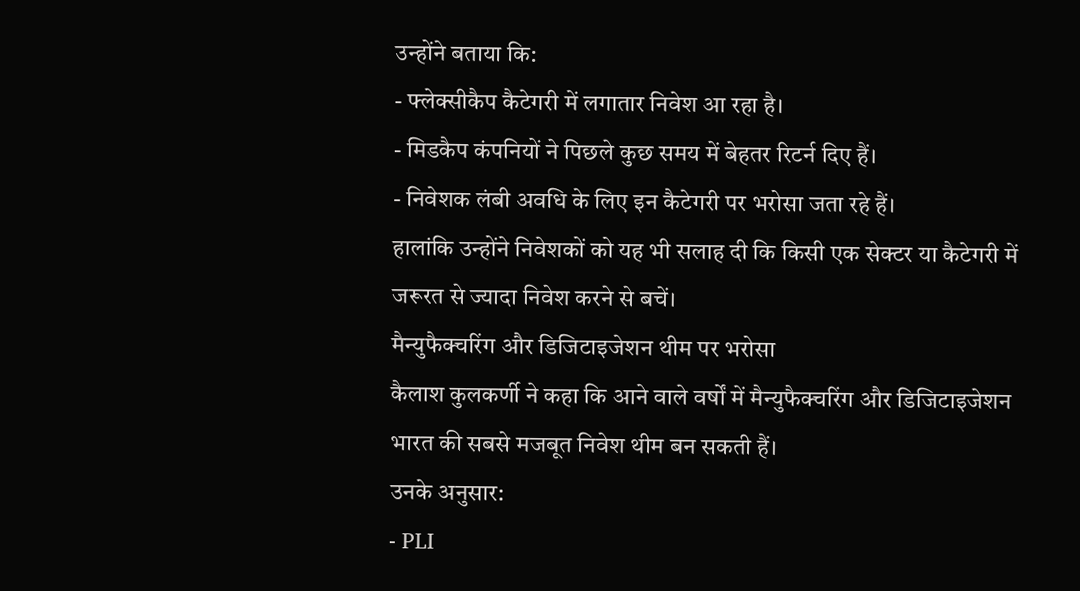उन्होंने बताया कि:
- फ्लेक्सीकैप कैटेगरी में लगातार निवेश आ रहा है।
- मिडकैप कंपनियों ने पिछले कुछ समय में बेहतर रिटर्न दिए हैं।
- निवेशक लंबी अवधि के लिए इन कैटेगरी पर भरोसा जता रहे हैं।
हालांकि उन्होंने निवेशकों को यह भी सलाह दी कि किसी एक सेक्टर या कैटेगरी में जरूरत से ज्यादा निवेश करने से बचें।
मैन्युफैक्चरिंग और डिजिटाइजेशन थीम पर भरोसा
कैलाश कुलकर्णी ने कहा कि आने वाले वर्षों में मैन्युफैक्चरिंग और डिजिटाइजेशन भारत की सबसे मजबूत निवेश थीम बन सकती हैं।
उनके अनुसार:
- PLI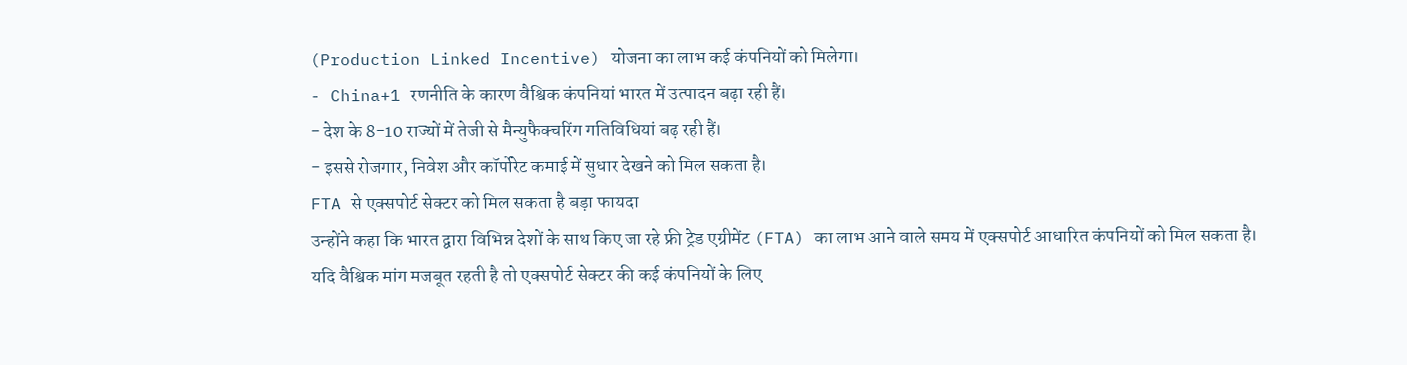(Production Linked Incentive) योजना का लाभ कई कंपनियों को मिलेगा।
- China+1 रणनीति के कारण वैश्विक कंपनियां भारत में उत्पादन बढ़ा रही हैं।
- देश के 8-10 राज्यों में तेजी से मैन्युफैक्चरिंग गतिविधियां बढ़ रही हैं।
- इससे रोजगार, निवेश और कॉर्पोरेट कमाई में सुधार देखने को मिल सकता है।
FTA से एक्सपोर्ट सेक्टर को मिल सकता है बड़ा फायदा
उन्होंने कहा कि भारत द्वारा विभिन्न देशों के साथ किए जा रहे फ्री ट्रेड एग्रीमेंट (FTA) का लाभ आने वाले समय में एक्सपोर्ट आधारित कंपनियों को मिल सकता है।
यदि वैश्विक मांग मजबूत रहती है तो एक्सपोर्ट सेक्टर की कई कंपनियों के लिए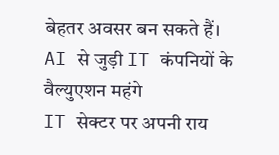बेहतर अवसर बन सकते हैं।
AI से जुड़ी IT कंपनियों के वैल्युएशन महंगे
IT सेक्टर पर अपनी राय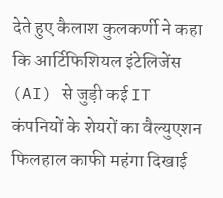देते हुए कैलाश कुलकर्णी ने कहा कि आर्टिफिशियल इंटेलिजेंस (AI) से जुड़ी कई IT कंपनियों के शेयरों का वैल्युएशन फिलहाल काफी महंगा दिखाई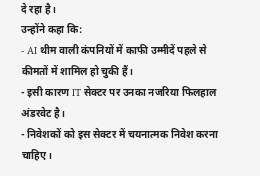दे रहा है।
उन्होंने कहा कि:
- AI थीम वाली कंपनियों में काफी उम्मीदें पहले से कीमतों में शामिल हो चुकी हैं।
- इसी कारण IT सेक्टर पर उनका नजरिया फिलहाल अंडरवेट है।
- निवेशकों को इस सेक्टर में चयनात्मक निवेश करना चाहिए।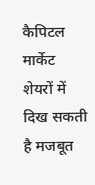कैपिटल मार्केट शेयरों में दिख सकती है मजबूत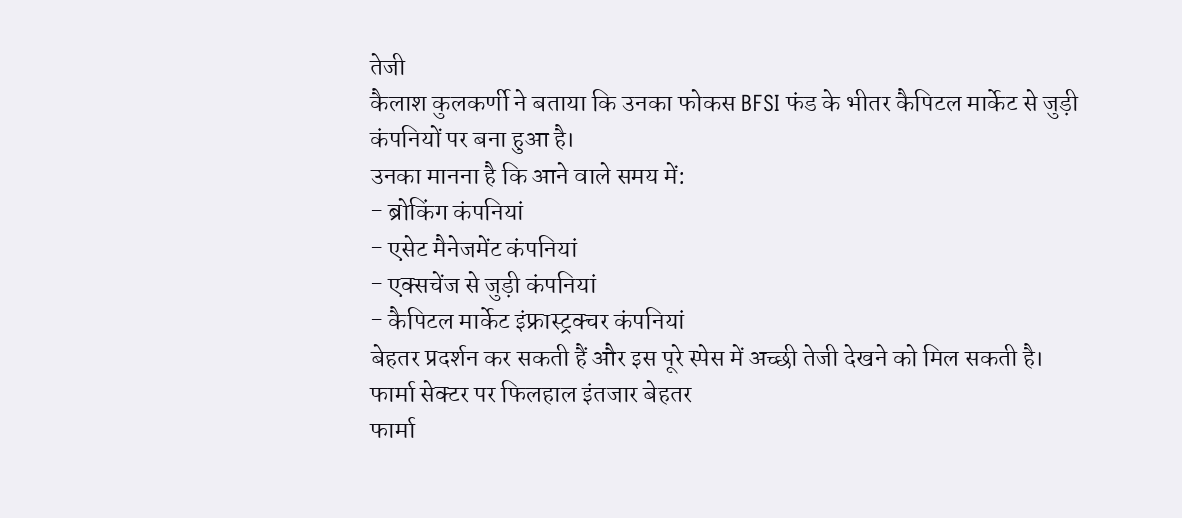तेजी
कैलाश कुलकर्णी ने बताया कि उनका फोकस BFSI फंड के भीतर कैपिटल मार्केट से जुड़ी कंपनियों पर बना हुआ है।
उनका मानना है कि आने वाले समय में:
- ब्रोकिंग कंपनियां
- एसेट मैनेजमेंट कंपनियां
- एक्सचेंज से जुड़ी कंपनियां
- कैपिटल मार्केट इंफ्रास्ट्रक्चर कंपनियां
बेहतर प्रदर्शन कर सकती हैं और इस पूरे स्पेस में अच्छी तेजी देखने को मिल सकती है।
फार्मा सेक्टर पर फिलहाल इंतजार बेहतर
फार्मा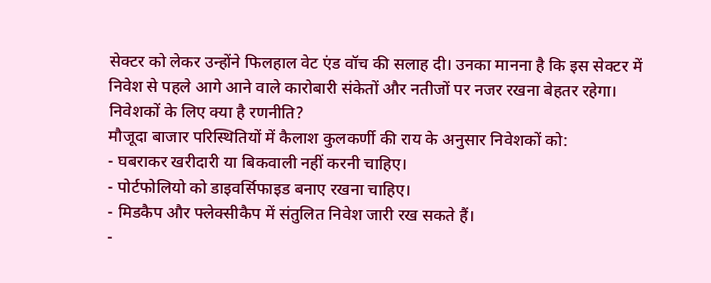सेक्टर को लेकर उन्होंने फिलहाल वेट एंड वॉच की सलाह दी। उनका मानना है कि इस सेक्टर में निवेश से पहले आगे आने वाले कारोबारी संकेतों और नतीजों पर नजर रखना बेहतर रहेगा।
निवेशकों के लिए क्या है रणनीति?
मौजूदा बाजार परिस्थितियों में कैलाश कुलकर्णी की राय के अनुसार निवेशकों को:
- घबराकर खरीदारी या बिकवाली नहीं करनी चाहिए।
- पोर्टफोलियो को डाइवर्सिफाइड बनाए रखना चाहिए।
- मिडकैप और फ्लेक्सीकैप में संतुलित निवेश जारी रख सकते हैं।
-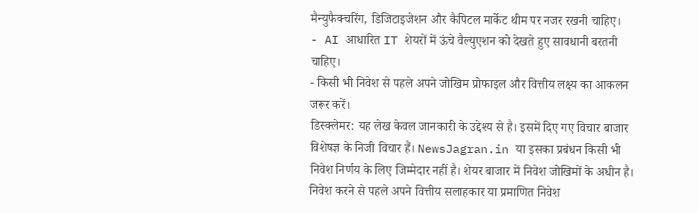मैन्युफैक्चरिंग, डिजिटाइजेशन और कैपिटल मार्केट थीम पर नजर रखनी चाहिए।
- AI आधारित IT शेयरों में ऊंचे वैल्युएशन को देखते हुए सावधानी बरतनी चाहिए।
- किसी भी निवेश से पहले अपने जोखिम प्रोफाइल और वित्तीय लक्ष्य का आकलन जरूर करें।
डिस्क्लेमर: यह लेख केवल जानकारी के उद्देश्य से है। इसमें दिए गए विचार बाजार विशेषज्ञ के निजी विचार हैं। NewsJagran.in या इसका प्रबंधन किसी भी निवेश निर्णय के लिए जिम्मेदार नहीं है। शेयर बाजार में निवेश जोखिमों के अधीन है। निवेश करने से पहले अपने वित्तीय सलाहकार या प्रमाणित निवेश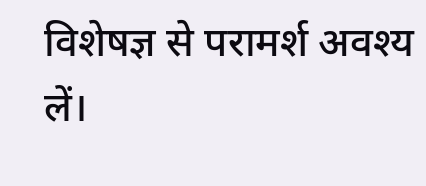विशेषज्ञ से परामर्श अवश्य लें।